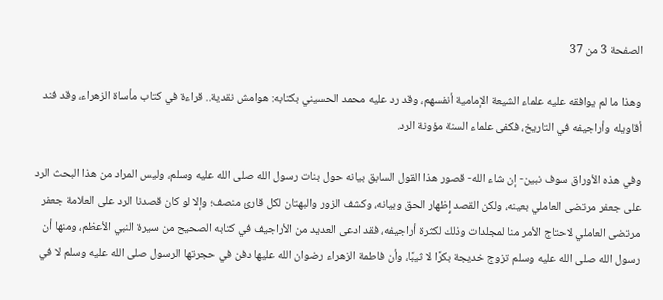الصفحة 3 من 37

وهذا ما لم يوافقه عليه علماء الشيعة الإمامية أنفسهم، وقد رد عليه محمد الحسيني بكتابه: هوامش نقدية.. قراءة في كتاب مأساة الزهراء، وقد فند أقاويله وأراجيفه في التاريخ، فكفى علماء السنة مؤونة الرد.

وفي هذه الأوراق سوف نبين- إن شاء الله- قصور هذا القول السابق بيانه حول بنات رسول الله صلى الله عليه وسلم، وليس المراد من هذا البحث الرد على جعفر مرتضى العاملي بعينه، ولكن القصد إِظهار الحق وبيانه، وكشف الزور والبهتان لكل قارئ منصف؛ وإلا لو كان قصدنا الرد على العلامة جعفر مرتضى العاملي لاحتاج الأمر منا لمجلدات وذلك لكثرة أراجيفه، فقد ادعى العديد من الأراجيف في كتابه الصحيح من سيرة النبي الأعظم، ومنها أن رسول الله صلى الله عليه وسلم تزوج خديجة بكرًا لا ثيبًا، وأن فاطمة الزهراء رضوان الله عليها دفن في حجرتها الرسول صلى الله عليه وسلم لا في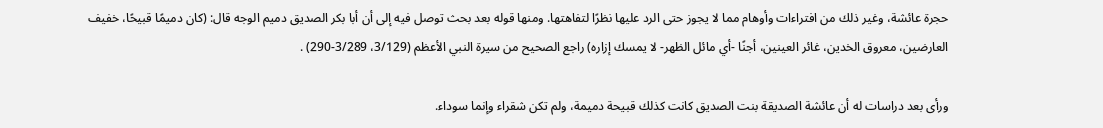حجرة عائشة، وغير ذلك من افتراءات وأوهام مما لا يجوز حتى الرد عليها نظرًا لتفاهتها. ومنها قوله بعد بحث توصل فيه إلى أن أبا بكر الصديق دميم الوجه قال: (كان دميمًا قبيحًا، خفيف العارضين، معروق الخدين، غائر العينين، أجنًا -أي مائل الظهر- لا يمسك إزاره) راجع الصحيح من سيرة النبي الأعظم (3/129، 3/289-290) .

ورأى بعد دراسات له أن عائشة الصديقة بنت الصديق كانت كذلك قبيحة دميمة، ولم تكن شقراء وإنما سوداء.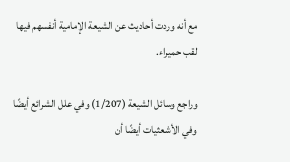مع أنه وردت أحاديث عن الشيعة الإمامية أنفسهم فيها لقب حميراء.

وراجع وسائل الشيعة (1/207) وفي علل الشرائع أيضًا وفي الأشعثيات أيضًا أن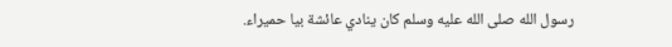رسول الله صلى الله عليه وسلم كان ينادي عائشة بيا حميراء.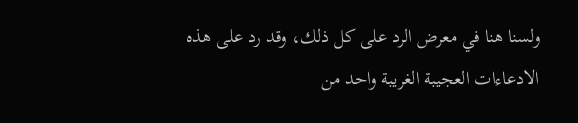ولسنا هنا في معرض الرد على كل ذلك، وقد رد على هذه الادعاءات العجيبة الغريبة واحد من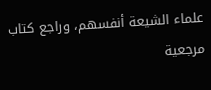علماء الشيعة أنفسهم، وراجع كتاب مرجعية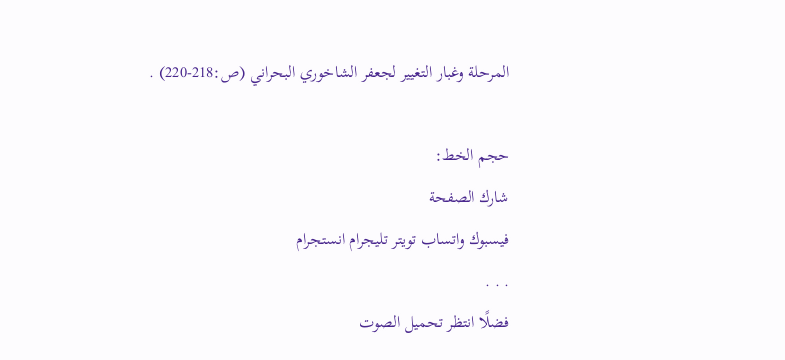المرحلة وغبار التغيير لجعفر الشاخوري البحراني (ص:218-220) .

حجم الخط:
شارك الصفحة
فيسبوك واتساب تويتر تليجرام انستجرام
. . .
فضلًا انتظر تحميل الصوت